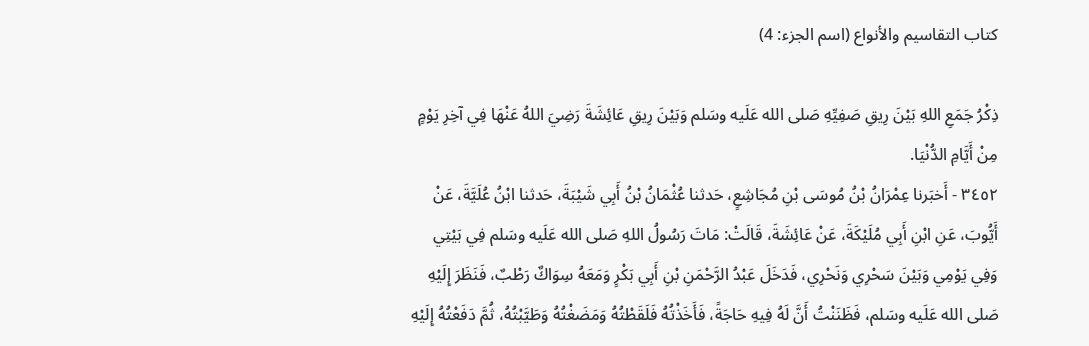كتاب التقاسيم والأنواع (اسم الجزء: 4)

ذِكْرُ جَمَعِ اللهِ بَيْنَ رِيقِ صَفِيِّهِ صَلى الله عَلَيه وسَلم وَبَيْنَ رِيقِ عَائِشَةَ رَضِيَ اللهُ عَنْهَا فِي آخِرِ يَوْمٍ مِنْ أَيَّامِ الدُّنْيَا.
٣٤٥٢ - أَخبَرنا عِمْرَانُ بْنُ مُوسَى بْنِ مُجَاشِعٍ، حَدثنا عُثْمَانُ بْنُ أَبِي شَيْبَةَ، حَدثنا ابْنُ عُلَيَّةَ، عَنْ أَيُّوبَ، عَنِ ابْنِ أَبِي مُلَيْكَةَ، عَنْ عَائِشَةَ، قَالَتْ: مَاتَ رَسُولُ اللهِ صَلى الله عَلَيه وسَلم فِي بَيْتِي وَفِي يَوْمِي وَبَيْنَ سَحْرِي وَنَحْرِي، فَدَخَلَ عَبْدُ الرَّحْمَنِ بْنِ أَبِي بَكْرٍ وَمَعَهُ سِوَاكٌ رَطْبٌ، فَنَظَرَ إِلَيْهِ صَلى الله عَلَيه وسَلم، فَظَنَنْتُ أَنَّ لَهُ فِيهِ حَاجَةً، فَأَخَذْتُهُ فَلَقَطْتُهُ وَمَضَغْتُهُ وَطَيَّبْتُهُ، ثُمَّ دَفَعْتُهُ إِلَيْهِ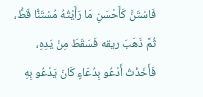فَاسْتَنَّ كَأَحْسَنِ مَا رَأَيْتُهُ مُسْتَنًّا قَطُّ، ثُمَّ ذَهَبَ ريقه فَسَقَطَ مِنْ يَدِهِ، فَأَخَذْتُ أَدْعُو بِدُعَاءٍ كَانَ يَدْعُو بِهِ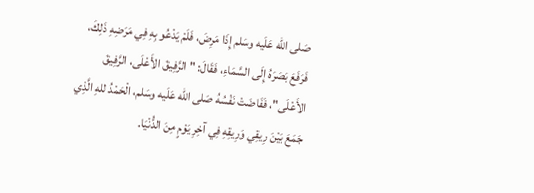صَلى الله عَلَيه وسَلم إِذَا مَرِضَ، فَلَمْ يَدْعُو بِهِ فِي مَرَضِهِ ذَلِكَ، فَرَفَعَ بَصَرَهُ إِلَى السَّمَاءِ، فَقَالَ: "الرَّفِيقَ الأَعْلَى، الرَّفِيقَ الأَعْلَى"، فَفَاضَتْ نَفْسُهُ صَلى الله عَلَيه وسَلم، الْحَمْدُ للهِ الَّذِي جَمَعَ بَيْنَ رِيقِي وَرِيقِهِ فِي آخِرِ يَوْمٍ مِنَ الدُّنْيَا.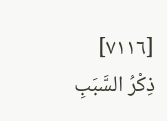[٧١١٦]
ذِكْرُ السَّبَبِ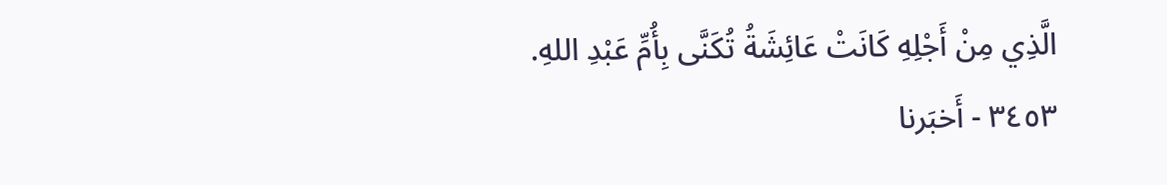الَّذِي مِنْ أَجْلِهِ كَانَتْ عَائِشَةُ تُكَنَّى بِأُمِّ عَبْدِ اللهِ.
٣٤٥٣ - أَخبَرنا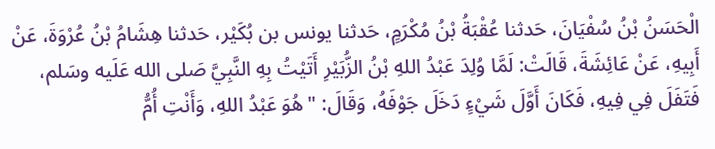الْحَسَنُ بْنُ سُفْيَانَ، حَدثنا عُقْبَةُ بْنُ مُكْرَمٍ، حَدثنا يونس بن بُكَيْر، حَدثنا هِشَامُ بْنُ عُرْوَةَ، عَنْ أَبِيهِ، عَنْ عَائِشَةَ، قَالَتْ: لَمَّا وُلِدَ عَبْدُ اللهِ بْنُ الزُّبَيْرِ أَتَيْتُ بِهِ النَّبِيَّ صَلى الله عَلَيه وسَلم، فَتَفَلَ فِي فِيهِ، فَكَانَ أَوَّلَ شَيْءٍ دَخَلَ جَوْفَهُ، وَقَالَ: "هُوَ عَبْدُ اللهِ، وَأَنْتِ أُمُّ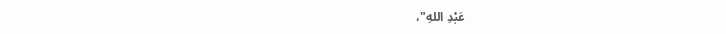عَبْدِ اللهِ"،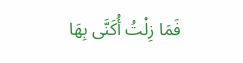فَمَا زِلْتُ أُكَنَّى بِهَا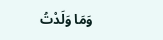وَمَا وَلَدْتُ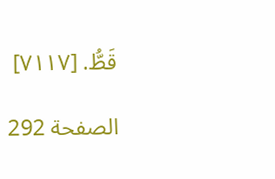قَطُّ. [٧١١٧]

الصفحة 292